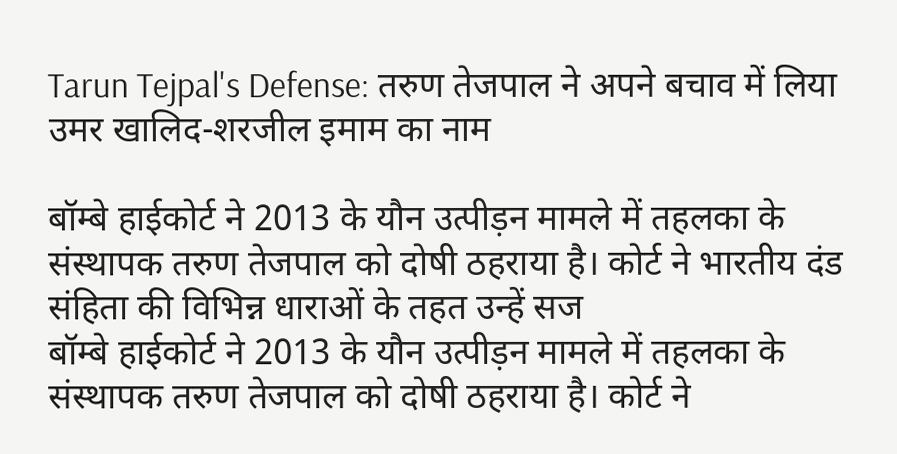Tarun Tejpal's Defense: तरुण तेजपाल ने अपने बचाव में लिया उमर खालिद-शरजील इमाम का नाम

बॉम्बे हाईकोर्ट ने 2013 के यौन उत्पीड़न मामले में तहलका के संस्थापक तरुण तेजपाल को दोषी ठहराया है। कोर्ट ने भारतीय दंड संहिता की विभिन्न धाराओं के तहत उन्हें सज
बॉम्बे हाईकोर्ट ने 2013 के यौन उत्पीड़न मामले में तहलका के संस्थापक तरुण तेजपाल को दोषी ठहराया है। कोर्ट ने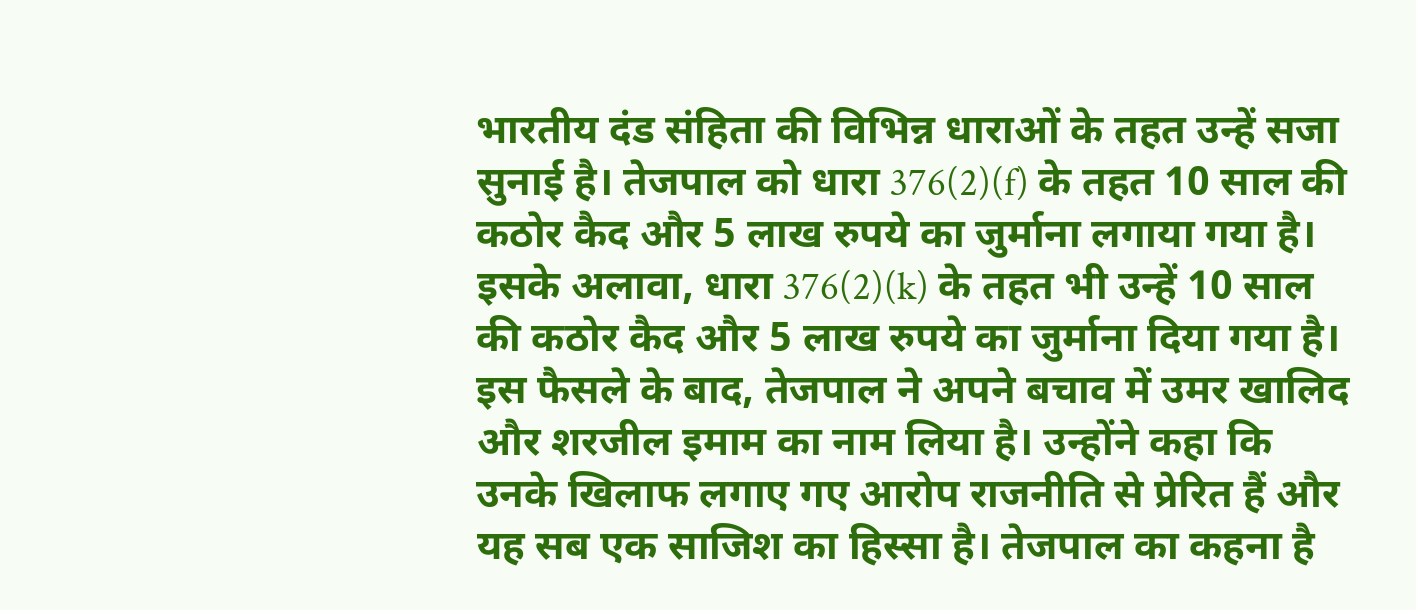भारतीय दंड संहिता की विभिन्न धाराओं के तहत उन्हें सजा सुनाई है। तेजपाल को धारा 376(2)(f) के तहत 10 साल की कठोर कैद और 5 लाख रुपये का जुर्माना लगाया गया है। इसके अलावा, धारा 376(2)(k) के तहत भी उन्हें 10 साल की कठोर कैद और 5 लाख रुपये का जुर्माना दिया गया है। इस फैसले के बाद, तेजपाल ने अपने बचाव में उमर खालिद और शरजील इमाम का नाम लिया है। उन्होंने कहा कि उनके खिलाफ लगाए गए आरोप राजनीति से प्रेरित हैं और यह सब एक साजिश का हिस्सा है। तेजपाल का कहना है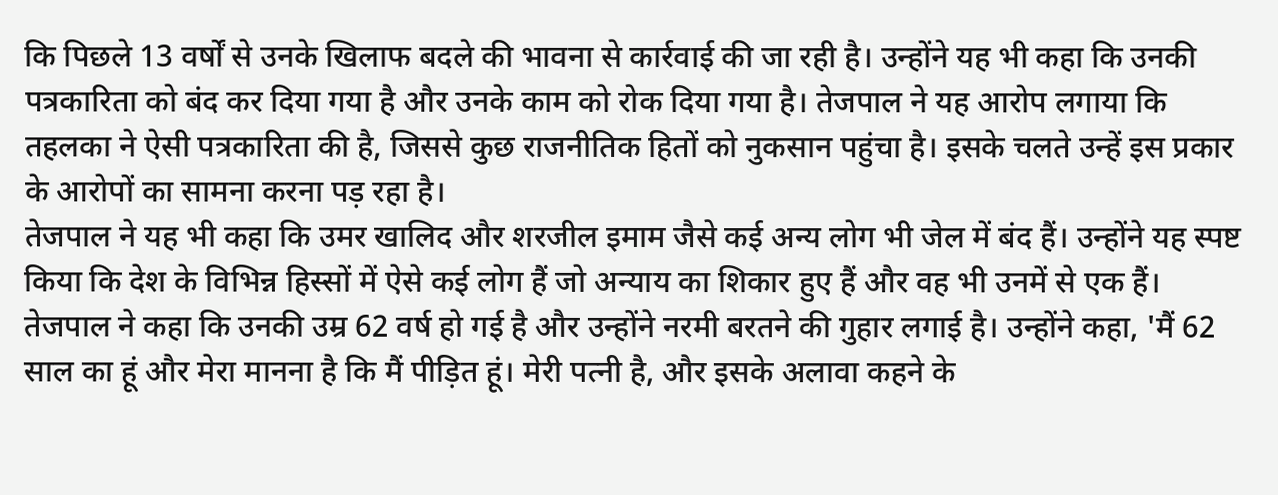कि पिछले 13 वर्षों से उनके खिलाफ बदले की भावना से कार्रवाई की जा रही है। उन्होंने यह भी कहा कि उनकी पत्रकारिता को बंद कर दिया गया है और उनके काम को रोक दिया गया है। तेजपाल ने यह आरोप लगाया कि तहलका ने ऐसी पत्रकारिता की है, जिससे कुछ राजनीतिक हितों को नुकसान पहुंचा है। इसके चलते उन्हें इस प्रकार के आरोपों का सामना करना पड़ रहा है।
तेजपाल ने यह भी कहा कि उमर खालिद और शरजील इमाम जैसे कई अन्य लोग भी जेल में बंद हैं। उन्होंने यह स्पष्ट किया कि देश के विभिन्न हिस्सों में ऐसे कई लोग हैं जो अन्याय का शिकार हुए हैं और वह भी उनमें से एक हैं। तेजपाल ने कहा कि उनकी उम्र 62 वर्ष हो गई है और उन्होंने नरमी बरतने की गुहार लगाई है। उन्होंने कहा, 'मैं 62 साल का हूं और मेरा मानना है कि मैं पीड़ित हूं। मेरी पत्नी है, और इसके अलावा कहने के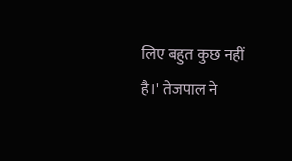लिए बहुत कुछ नहीं है।' तेजपाल ने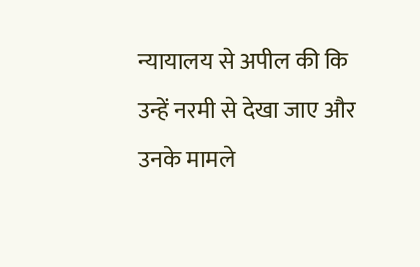न्यायालय से अपील की कि उन्हें नरमी से देखा जाए और उनके मामले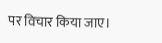पर विचार किया जाए।